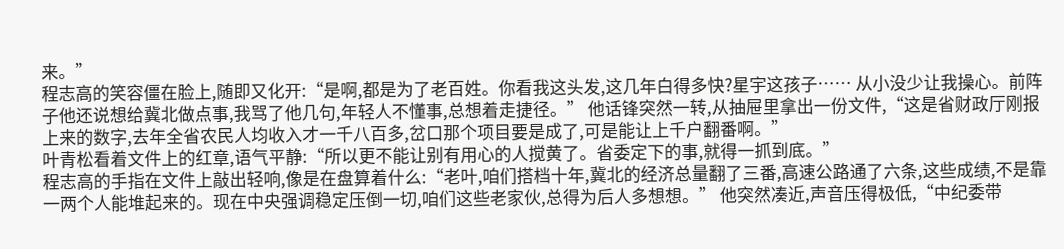来。”
程志高的笑容僵在脸上,随即又化开:“是啊,都是为了老百姓。你看我这头发,这几年白得多快?星宇这孩子…… 从小没少让我操心。前阵子他还说想给冀北做点事,我骂了他几句,年轻人不懂事,总想着走捷径。” 他话锋突然一转,从抽屉里拿出一份文件,“这是省财政厅刚报上来的数字,去年全省农民人均收入才一千八百多,岔口那个项目要是成了,可是能让上千户翻番啊。”
叶青松看着文件上的红章,语气平静:“所以更不能让别有用心的人搅黄了。省委定下的事,就得一抓到底。”
程志高的手指在文件上敲出轻响,像是在盘算着什么:“老叶,咱们搭档十年,冀北的经济总量翻了三番,高速公路通了六条,这些成绩,不是靠一两个人能堆起来的。现在中央强调稳定压倒一切,咱们这些老家伙,总得为后人多想想。” 他突然凑近,声音压得极低,“中纪委带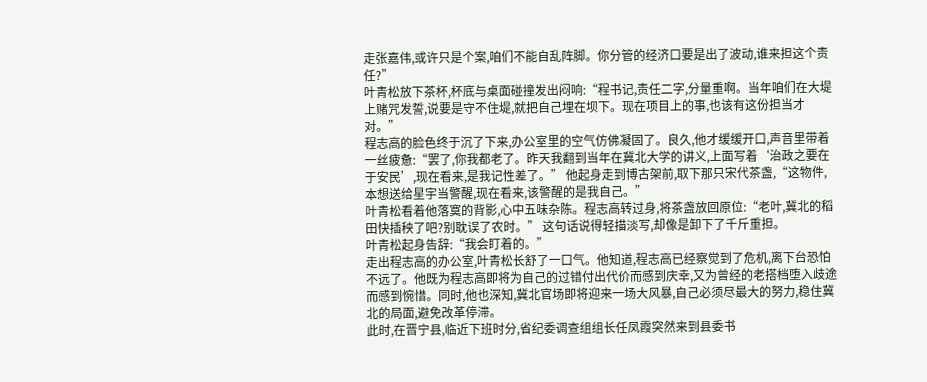走张嘉伟,或许只是个案,咱们不能自乱阵脚。你分管的经济口要是出了波动,谁来担这个责任?”
叶青松放下茶杯,杯底与桌面碰撞发出闷响:“程书记,责任二字,分量重啊。当年咱们在大堤上赌咒发誓,说要是守不住堤,就把自己埋在坝下。现在项目上的事,也该有这份担当才对。”
程志高的脸色终于沉了下来,办公室里的空气仿佛凝固了。良久,他才缓缓开口,声音里带着一丝疲惫:“罢了,你我都老了。昨天我翻到当年在冀北大学的讲义,上面写着‘治政之要在于安民’,现在看来,是我记性差了。” 他起身走到博古架前,取下那只宋代茶盏,“这物件,本想送给星宇当警醒,现在看来,该警醒的是我自己。”
叶青松看着他落寞的背影,心中五味杂陈。程志高转过身,将茶盏放回原位:“老叶,冀北的稻田快插秧了吧?别耽误了农时。” 这句话说得轻描淡写,却像是卸下了千斤重担。
叶青松起身告辞:“我会盯着的。”
走出程志高的办公室,叶青松长舒了一口气。他知道,程志高已经察觉到了危机,离下台恐怕不远了。他既为程志高即将为自己的过错付出代价而感到庆幸,又为曾经的老搭档堕入歧途而感到惋惜。同时,他也深知,冀北官场即将迎来一场大风暴,自己必须尽最大的努力,稳住冀北的局面,避免改革停滞。
此时,在晋宁县,临近下班时分,省纪委调查组组长任凤霞突然来到县委书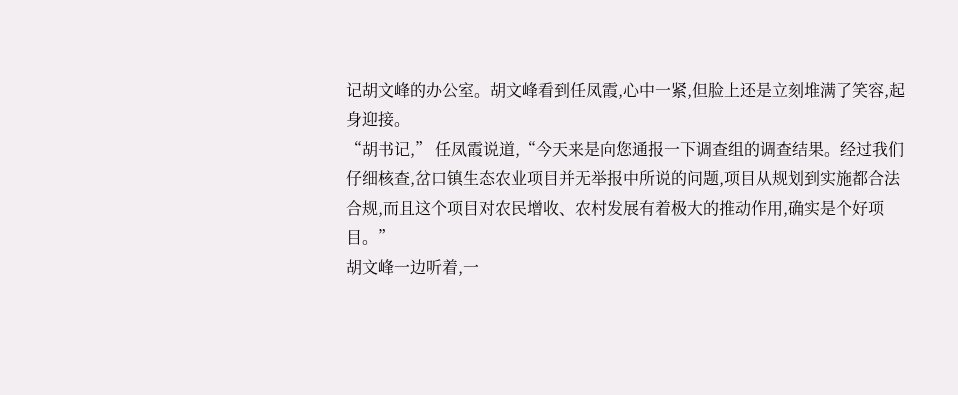记胡文峰的办公室。胡文峰看到任凤霞,心中一紧,但脸上还是立刻堆满了笑容,起身迎接。
“胡书记,” 任凤霞说道,“今天来是向您通报一下调查组的调查结果。经过我们仔细核查,岔口镇生态农业项目并无举报中所说的问题,项目从规划到实施都合法合规,而且这个项目对农民增收、农村发展有着极大的推动作用,确实是个好项目。”
胡文峰一边听着,一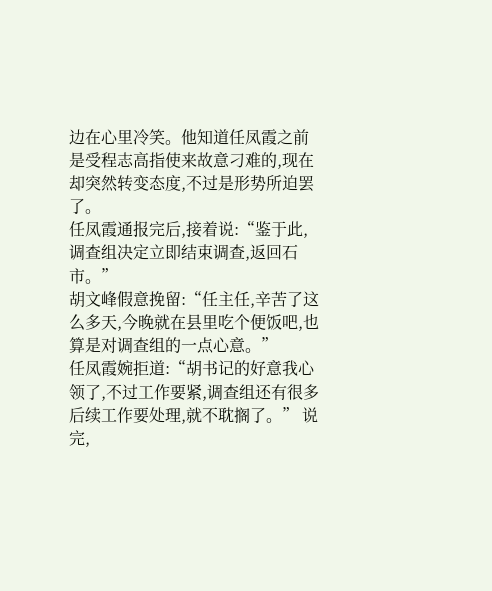边在心里冷笑。他知道任凤霞之前是受程志高指使来故意刁难的,现在却突然转变态度,不过是形势所迫罢了。
任凤霞通报完后,接着说:“鉴于此,调查组决定立即结束调查,返回石市。”
胡文峰假意挽留:“任主任,辛苦了这么多天,今晚就在县里吃个便饭吧,也算是对调查组的一点心意。”
任凤霞婉拒道:“胡书记的好意我心领了,不过工作要紧,调查组还有很多后续工作要处理,就不耽搁了。” 说完,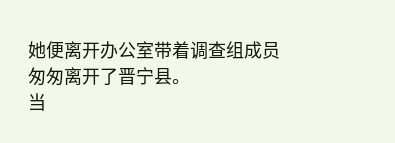她便离开办公室带着调查组成员匆匆离开了晋宁县。
当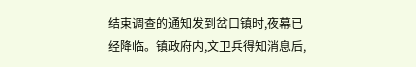结束调查的通知发到岔口镇时,夜幕已经降临。镇政府内,文卫兵得知消息后,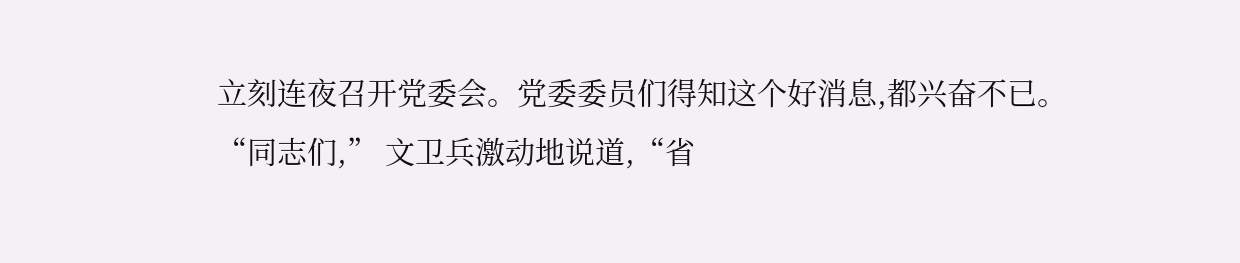立刻连夜召开党委会。党委委员们得知这个好消息,都兴奋不已。
“同志们,” 文卫兵激动地说道,“省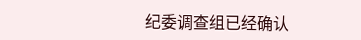纪委调查组已经确认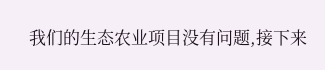我们的生态农业项目没有问题,接下来